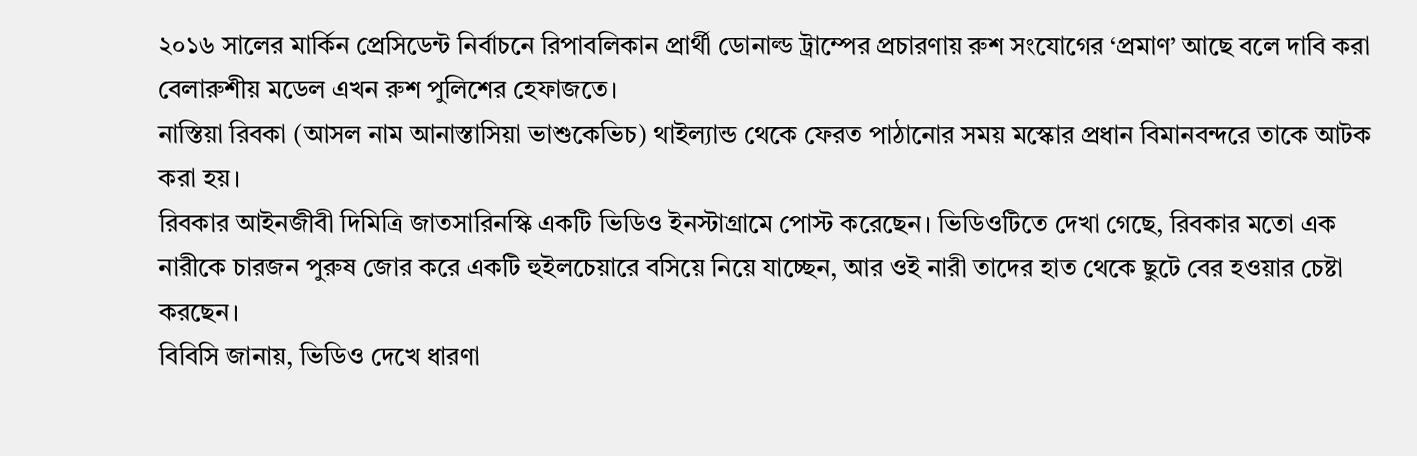২০১৬ সালের মার্কিন প্রেসিডেন্ট নির্বাচনে রিপাবলিকান প্রার্থী ডোনাল্ড ট্রাম্পের প্রচারণায় রুশ সংযোগের ‘প্রমাণ’ আছে বলে দাবি করা বেলারুশীয় মডেল এখন রুশ পুলিশের হেফাজতে।
নাস্তিয়া রিবকা (আসল নাম আনাস্তাসিয়া ভাশুকেভিচ) থাইল্যান্ড থেকে ফেরত পাঠানোর সময় মস্কোর প্রধান বিমানবন্দরে তাকে আটক করা হয়।
রিবকার আইনজীবী দিমিত্রি জাতসারিনস্কি একটি ভিডিও ইনস্টাগ্রামে পোস্ট করেছেন। ভিডিওটিতে দেখা গেছে, রিবকার মতো এক নারীকে চারজন পুরুষ জোর করে একটি হুইলচেয়ারে বসিয়ে নিয়ে যাচ্ছেন, আর ওই নারী তাদের হাত থেকে ছুটে বের হওয়ার চেষ্টা করছেন।
বিবিসি জানায়, ভিডিও দেখে ধারণা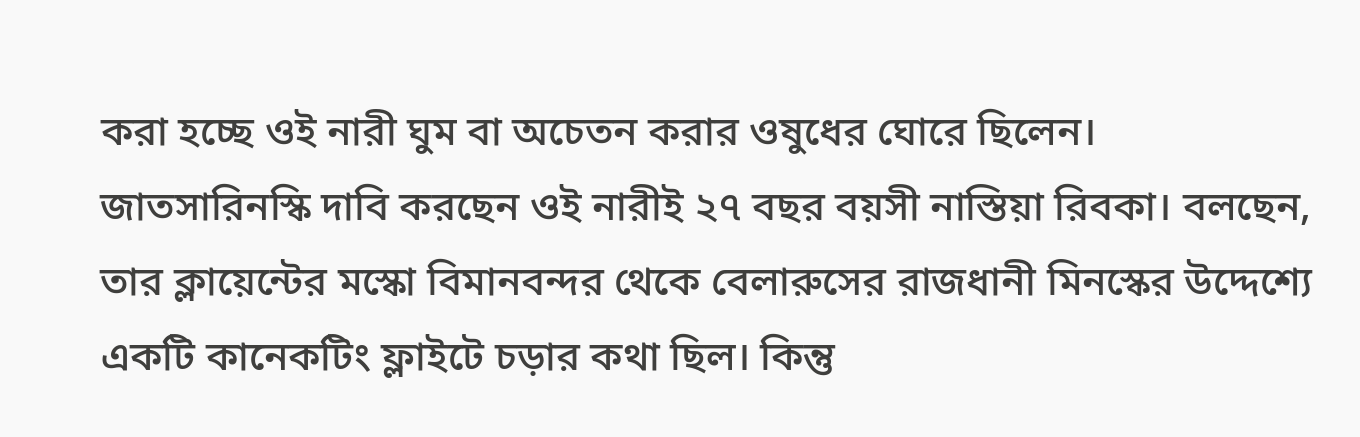করা হচ্ছে ওই নারী ঘুম বা অচেতন করার ওষুধের ঘোরে ছিলেন।
জাতসারিনস্কি দাবি করছেন ওই নারীই ২৭ বছর বয়সী নাস্তিয়া রিবকা। বলছেন, তার ক্লায়েন্টের মস্কো বিমানবন্দর থেকে বেলারুসের রাজধানী মিনস্কের উদ্দেশ্যে একটি কানেকটিং ফ্লাইটে চড়ার কথা ছিল। কিন্তু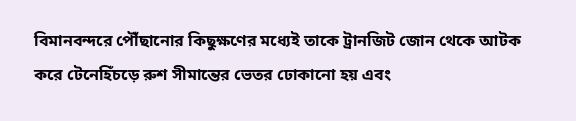বিমানবন্দরে পৌঁছানোর কিছুক্ষণের মধ্যেই তাকে ট্রানজিট জোন থেকে আটক করে টেনেহিঁচড়ে রুশ সীমান্তের ভেতর ঢোকানো হয় এবং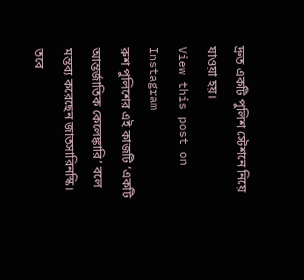দ্রুত একটি পুলিশ স্টেশনে নিয়ে যাওয়া হয়।
View this post on Instagram
রুশ পুলিশের এই কাজটি ‘একটি আন্তর্জাতিক কেলেঙ্কারি’ বলে মন্তব্য করেছেন জাতসারিনস্কি।
তবে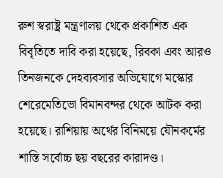রুশ স্বরাষ্ট্র মন্ত্রণালয় থেকে প্রকাশিত এক বিবৃতিতে দাবি করা হয়েছে, রিবকা এবং আরও তিনজনকে দেহব্যবসার অভিযোগে মস্কোর শেরেমেতিভো বিমানবন্দর থেকে আটক করা হয়েছে। রাশিয়ায় অর্থের বিনিময়ে যৌনকর্মের শাস্তি সর্বোচ্চ ছয় বছরের কারাদণ্ড।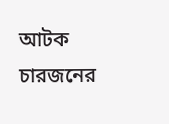আটক চারজনের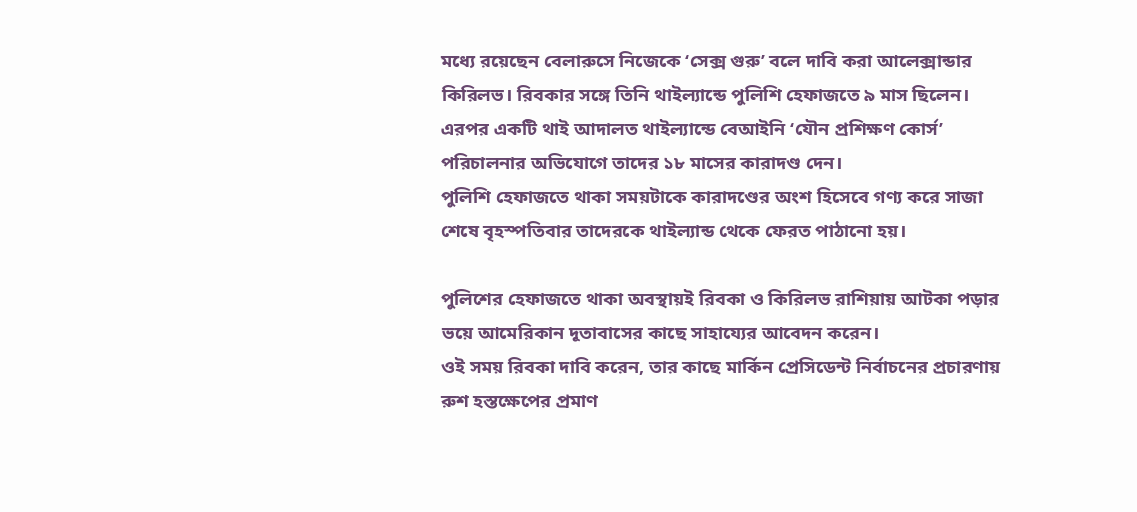মধ্যে রয়েছেন বেলারুসে নিজেকে ‘সেক্স গুরু’ বলে দাবি করা আলেক্সান্ডার কিরিলভ। রিবকার সঙ্গে তিনি থাইল্যান্ডে পুলিশি হেফাজতে ৯ মাস ছিলেন। এরপর একটি থাই আদালত থাইল্যান্ডে বেআইনি ‘যৌন প্রশিক্ষণ কোর্স’ পরিচালনার অভিযোগে তাদের ১৮ মাসের কারাদণ্ড দেন।
পুলিশি হেফাজতে থাকা সময়টাকে কারাদণ্ডের অংশ হিসেবে গণ্য করে সাজা শেষে বৃহস্পতিবার তাদেরকে থাইল্যান্ড থেকে ফেরত পাঠানো হয়।

পুলিশের হেফাজতে থাকা অবস্থায়ই রিবকা ও কিরিলভ রাশিয়ায় আটকা পড়ার ভয়ে আমেরিকান দূতাবাসের কাছে সাহায্যের আবেদন করেন।
ওই সময় রিবকা দাবি করেন, তার কাছে মার্কিন প্রেসিডেন্ট নির্বাচনের প্রচারণায় রুশ হস্তক্ষেপের প্রমাণ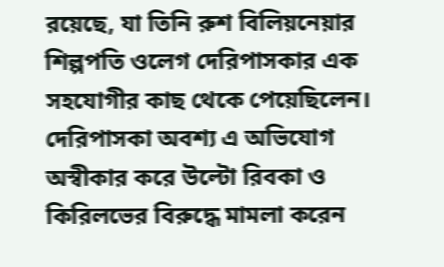রয়েছে, যা তিনি রুশ বিলিয়নেয়ার শিল্পপতি ওলেগ দেরিপাসকার এক সহযোগীর কাছ থেকে পেয়েছিলেন।
দেরিপাসকা অবশ্য এ অভিযোগ অস্বীকার করে উল্টো রিবকা ও কিরিলভের বিরুদ্ধে মামলা করেন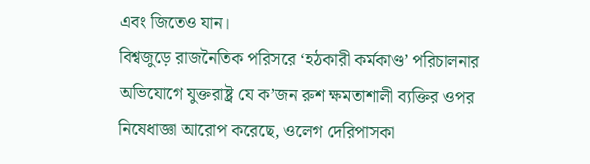এবং জিতেও যান।
বিশ্বজুড়ে রাজনৈতিক পরিসরে ‘হঠকারী কর্মকাণ্ড’ পরিচালনার অভিযোগে যুক্তরাষ্ট্র যে ক’জন রুশ ক্ষমতাশালী ব্যক্তির ওপর নিষেধাজ্ঞা আরোপ করেছে, ওলেগ দেরিপাসকা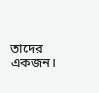তাদের একজন।